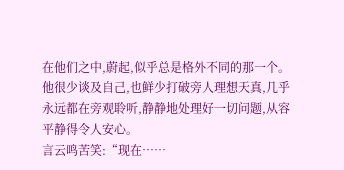在他们之中,蔚起,似乎总是格外不同的那一个。
他很少谈及自己,也鲜少打破旁人理想天真,几乎永远都在旁观聆听,静静地处理好一切问题,从容平静得令人安心。
言云鸣苦笑:“现在……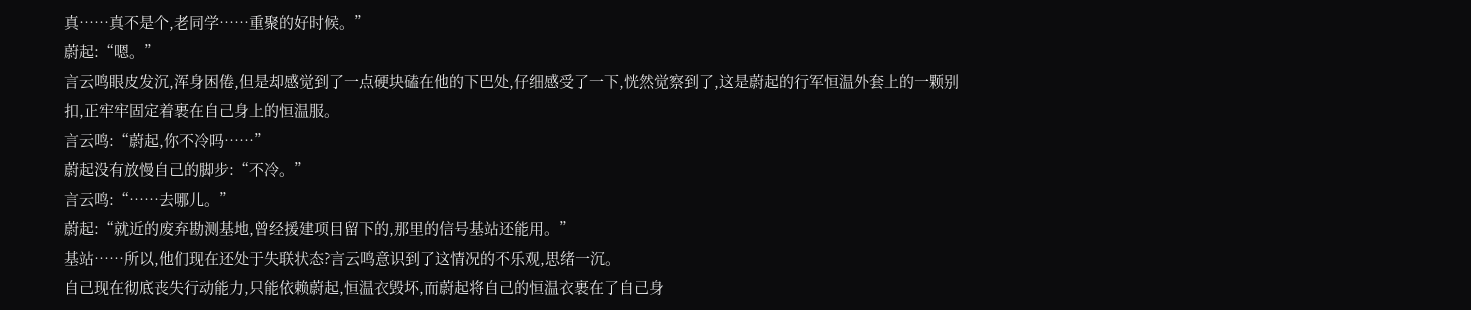真……真不是个,老同学……重聚的好时候。”
蔚起:“嗯。”
言云鸣眼皮发沉,浑身困倦,但是却感觉到了一点硬块磕在他的下巴处,仔细感受了一下,恍然觉察到了,这是蔚起的行军恒温外套上的一颗别扣,正牢牢固定着裹在自己身上的恒温服。
言云鸣:“蔚起,你不冷吗……”
蔚起没有放慢自己的脚步:“不冷。”
言云鸣:“……去哪儿。”
蔚起:“就近的废弃勘测基地,曾经援建项目留下的,那里的信号基站还能用。”
基站……所以,他们现在还处于失联状态?言云鸣意识到了这情况的不乐观,思绪一沉。
自己现在彻底丧失行动能力,只能依赖蔚起,恒温衣毁坏,而蔚起将自己的恒温衣裹在了自己身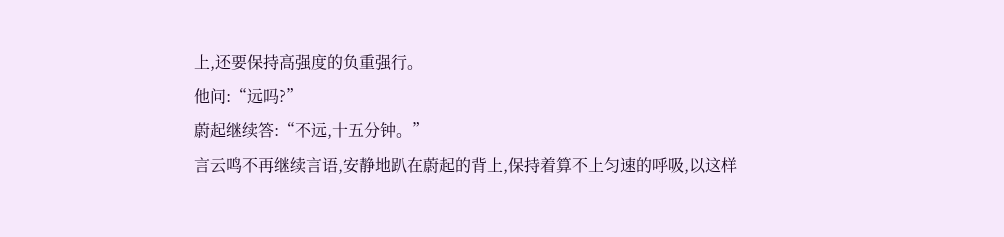上,还要保持高强度的负重强行。
他问:“远吗?”
蔚起继续答:“不远,十五分钟。”
言云鸣不再继续言语,安静地趴在蔚起的背上,保持着算不上匀速的呼吸,以这样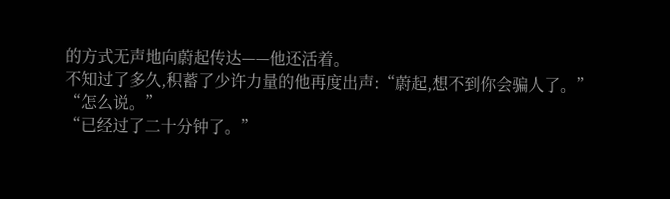的方式无声地向蔚起传达——他还活着。
不知过了多久,积蓄了少许力量的他再度出声:“蔚起,想不到你会骗人了。”
“怎么说。”
“已经过了二十分钟了。”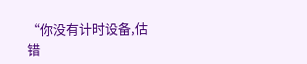“你没有计时设备,估错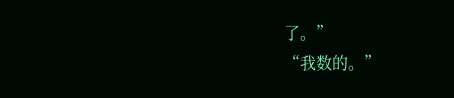了。”
“我数的。”